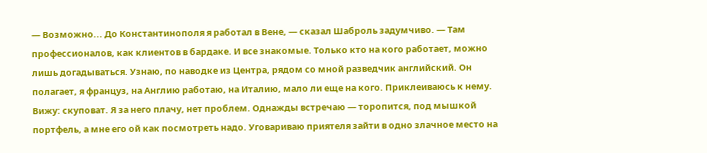— Возможно... До Константинополя я работал в Вене, — сказал Шаброль задумчиво. — Там профессионалов, как клиентов в бардаке. И все знакомые. Только кто на кого работает, можно лишь догадываться. Узнаю, по наводке из Центра, рядом со мной разведчик английский. Он полагает, я француз, на Англию работаю, на Италию, мало ли еще на кого. Приклеиваюсь к нему. Вижу: скуповат. Я за него плачу, нет проблем. Однажды встречаю — торопится, под мышкой портфель, а мне его ой как посмотреть надо. Уговариваю приятеля зайти в одно злачное место на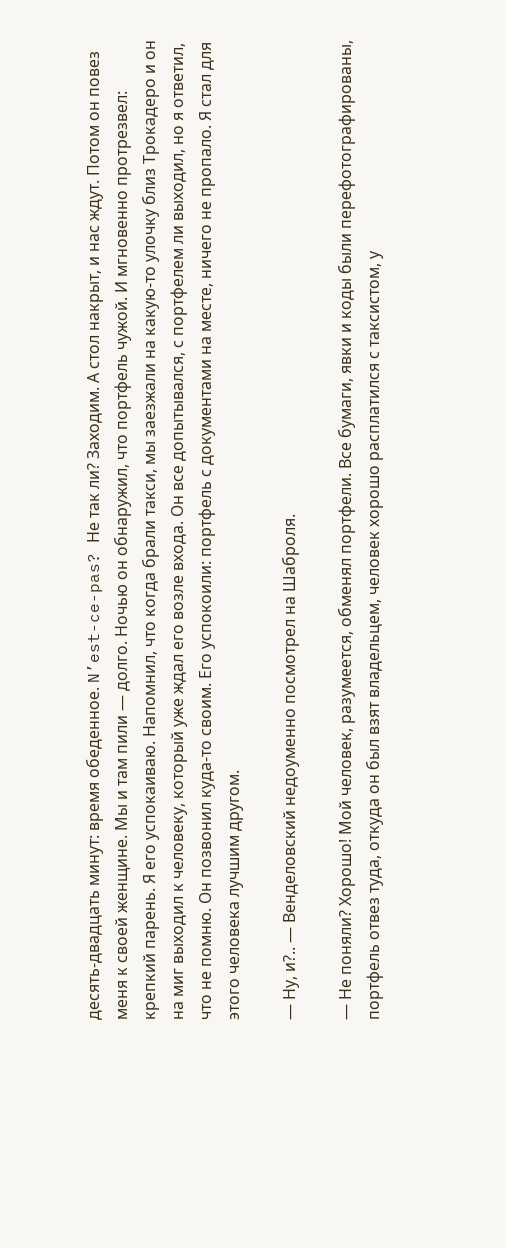десять-двадцать минут: время обеденное. N’est-ce-pas? Не так ли? Заходим. А стол накрыт, и нас ждут. Потом он повез меня к своей женщине. Мы и там пили — долго. Ночью он обнаружил, что портфель чужой. И мгновенно протрезвел: крепкий парень. Я его успокаиваю. Напомнил, что когда брали такси, мы заезжали на какую-то улочку близ Трокадеро и он на миг выходил к человеку, который уже ждал его возле входа. Он все допытывался, с портфелем ли выходил, но я ответил, что не помню. Он позвонил куда-то своим. Его успокоили: портфель с документами на месте, ничего не пропало. Я стал для этого человека лучшим другом.

— Ну, и?.. — Венделовский недоуменно посмотрел на Шаброля.

— Не поняли? Хорошо! Мой человек, разумеется, обменял портфели. Все бумаги, явки и коды были перефотографированы, портфель отвез туда, откуда он был взят владельцем, человек хорошо расплатился с таксистом, у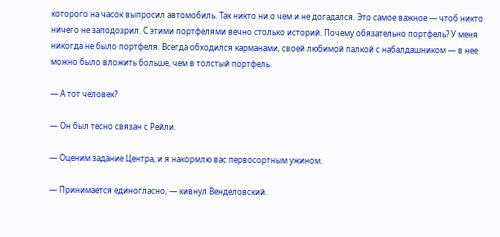которого на часок выпросил автомобиль. Так никто ни о чем и не догадался. Это самое важное — чтоб никто ничего не заподозрил. С этими портфелями вечно столько историй. Почему обязательно портфель? У меня никогда не было портфеля. Всегда обходился карманами, своей любимой палкой с набалдашником — в нее можно было вложить больше, чем в толстый портфель.

— А тот человек?

— Он был тесно связан с Рейли.

— Оценим задание Центра, и я накормлю вас первосортным ужином.

— Принимается единогласно, — кивнул Венделовский.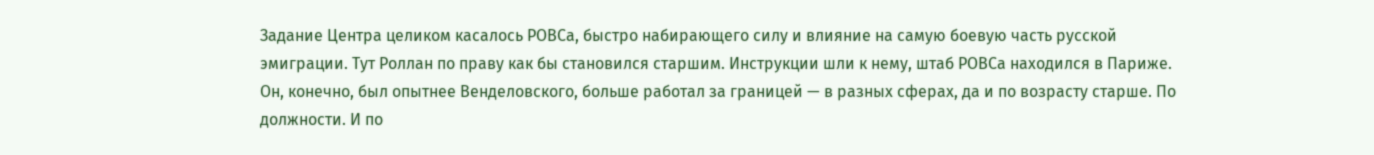Задание Центра целиком касалось РОВСа, быстро набирающего силу и влияние на самую боевую часть русской эмиграции. Тут Роллан по праву как бы становился старшим. Инструкции шли к нему, штаб РОВСа находился в Париже. Он, конечно, был опытнее Венделовского, больше работал за границей — в разных сферах, да и по возрасту старше. По должности. И по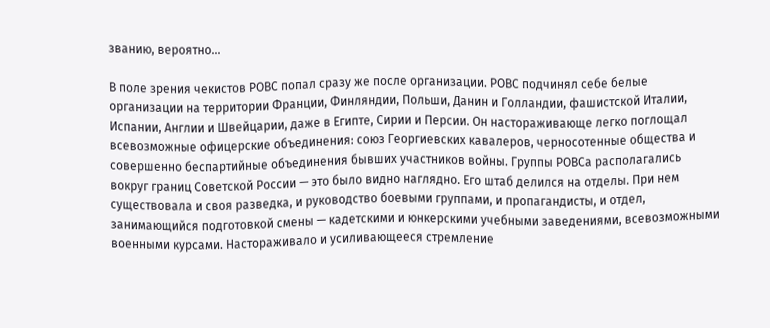званию, вероятно...

В поле зрения чекистов РОВС попал сразу же после организации. РОВС подчинял себе белые организации на территории Франции, Финляндии, Польши, Данин и Голландии, фашистской Италии, Испании, Англии и Швейцарии, даже в Египте, Сирии и Персии. Он настораживающе легко поглощал всевозможные офицерские объединения: союз Георгиевских кавалеров, черносотенные общества и совершенно беспартийные объединения бывших участников войны. Группы РОВСа располагались вокруг границ Советской России — это было видно наглядно. Его штаб делился на отделы. При нем существовала и своя разведка, и руководство боевыми группами, и пропагандисты, и отдел, занимающийся подготовкой смены — кадетскими и юнкерскими учебными заведениями, всевозможными военными курсами. Настораживало и усиливающееся стремление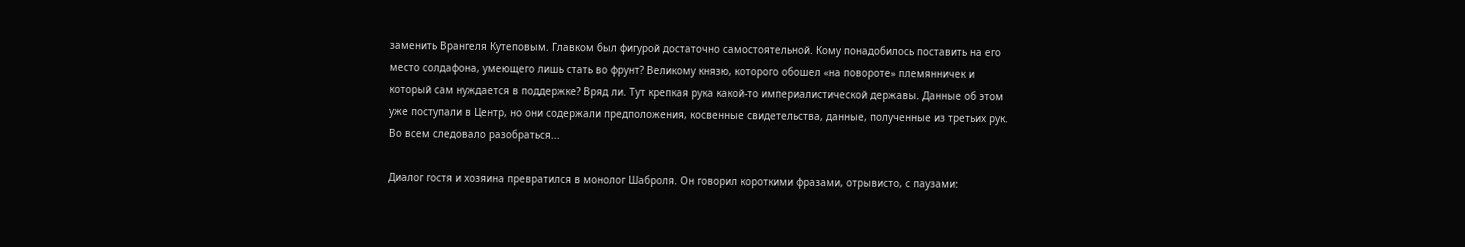заменить Врангеля Кутеповым. Главком был фигурой достаточно самостоятельной. Кому понадобилось поставить на его место солдафона, умеющего лишь стать во фрунт? Великому князю, которого обошел «на повороте» племянничек и который сам нуждается в поддержке? Вряд ли. Тут крепкая рука какой-то империалистической державы. Данные об этом уже поступали в Центр, но они содержали предположения, косвенные свидетельства, данные, полученные из третьих рук. Во всем следовало разобраться...

Диалог гостя и хозяина превратился в монолог Шаброля. Он говорил короткими фразами, отрывисто, с паузами: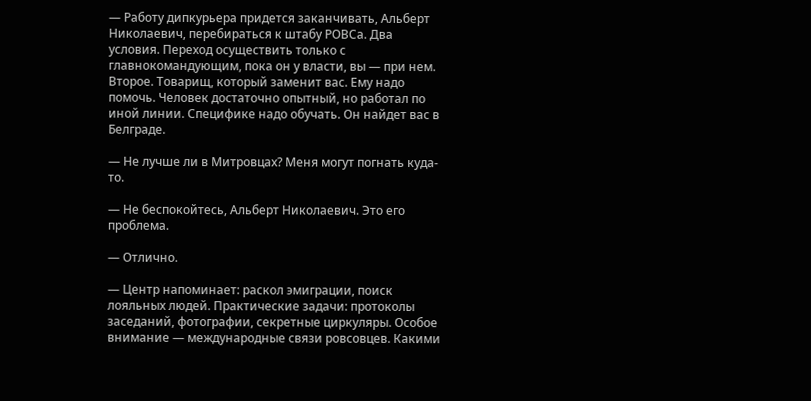— Работу дипкурьера придется заканчивать, Альберт Николаевич, перебираться к штабу РОВСа. Два условия. Переход осуществить только с главнокомандующим, пока он у власти, вы — при нем. Второе. Товарищ, который заменит вас. Ему надо помочь. Человек достаточно опытный, но работал по иной линии. Специфике надо обучать. Он найдет вас в Белграде.

— Не лучше ли в Митровцах? Меня могут погнать куда-то.

— Не беспокойтесь, Альберт Николаевич. Это его проблема.

— Отлично.

— Центр напоминает: раскол эмиграции, поиск лояльных людей. Практические задачи: протоколы заседаний, фотографии, секретные циркуляры. Особое внимание — международные связи ровсовцев. Какими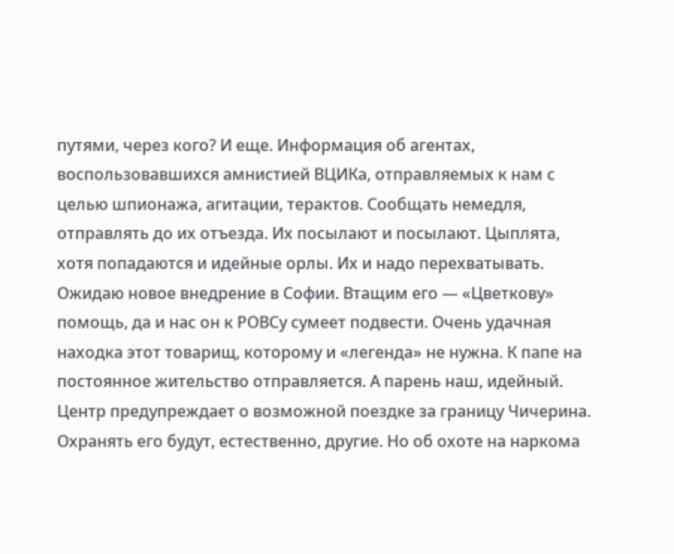путями, через кого? И еще. Информация об агентах, воспользовавшихся амнистией ВЦИКа, отправляемых к нам с целью шпионажа, агитации, терактов. Сообщать немедля, отправлять до их отъезда. Их посылают и посылают. Цыплята, хотя попадаются и идейные орлы. Их и надо перехватывать. Ожидаю новое внедрение в Софии. Втащим его — «Цветкову» помощь, да и нас он к РОВСу сумеет подвести. Очень удачная находка этот товарищ, которому и «легенда» не нужна. К папе на постоянное жительство отправляется. А парень наш, идейный. Центр предупреждает о возможной поездке за границу Чичерина. Охранять его будут, естественно, другие. Но об охоте на наркома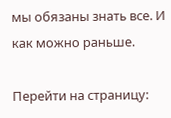мы обязаны знать все. И как можно раньше.

Перейти на страницу: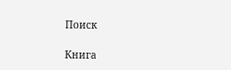Поиск

Книга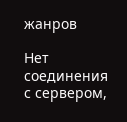жанров

Нет соединения с сервером,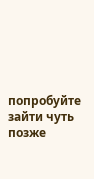попробуйте зайти чуть позже